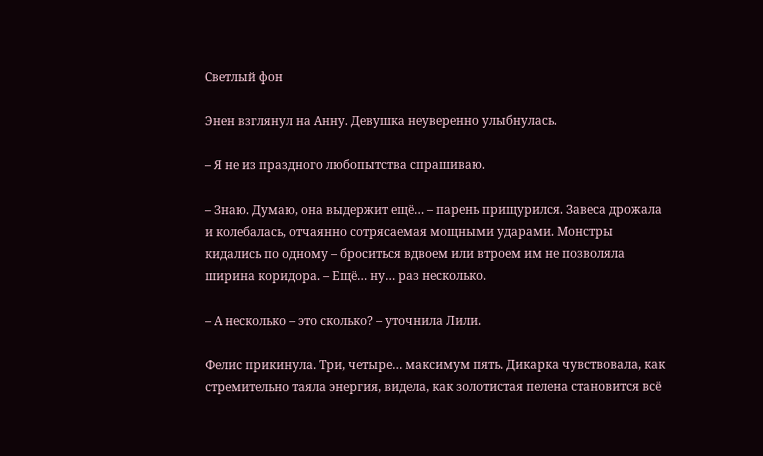Светлый фон

Энен взглянул на Анну. Девушка неуверенно улыбнулась.

– Я не из праздного любопытства спрашиваю.

– Знаю. Думаю, она выдержит ещё… – парень прищурился. Завеса дрожала и колебалась, отчаянно сотрясаемая мощными ударами. Монстры кидались по одному – броситься вдвоем или втроем им не позволяла ширина коридора. – Ещё… ну… раз несколько.

– А несколько – это сколько? – уточнила Лили.

Фелис прикинула. Три, четыре… максимум пять. Дикарка чувствовала, как стремительно таяла энергия, видела, как золотистая пелена становится всё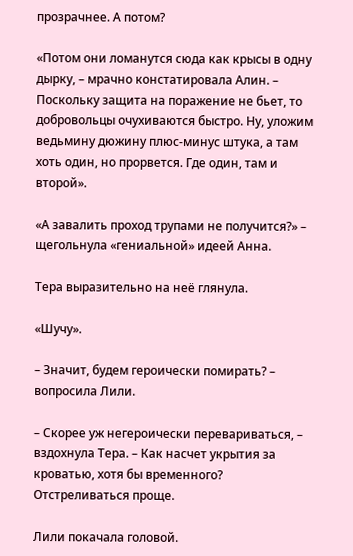прозрачнее. А потом?

«Потом они ломанутся сюда как крысы в одну дырку, – мрачно констатировала Алин. – Поскольку защита на поражение не бьет, то добровольцы очухиваются быстро. Ну, уложим ведьмину дюжину плюс-минус штука, а там хоть один, но прорвется. Где один, там и второй».

«А завалить проход трупами не получится?» – щегольнула «гениальной» идеей Анна.

Тера выразительно на неё глянула.

«Шучу».

– Значит, будем героически помирать? – вопросила Лили.

– Скорее уж негероически перевариваться, – вздохнула Тера. – Как насчет укрытия за кроватью, хотя бы временного? Отстреливаться проще.

Лили покачала головой.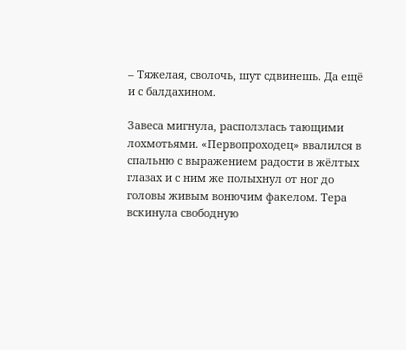– Тяжелая, сволочь, шут сдвинешь. Да ещё и с балдахином.

Завеса мигнула, расползлась тающими лохмотьями. «Первопроходец» ввалился в спальню с выражением радости в жёлтых глазах и с ним же полыхнул от ног до головы живым вонючим факелом. Тера вскинула свободную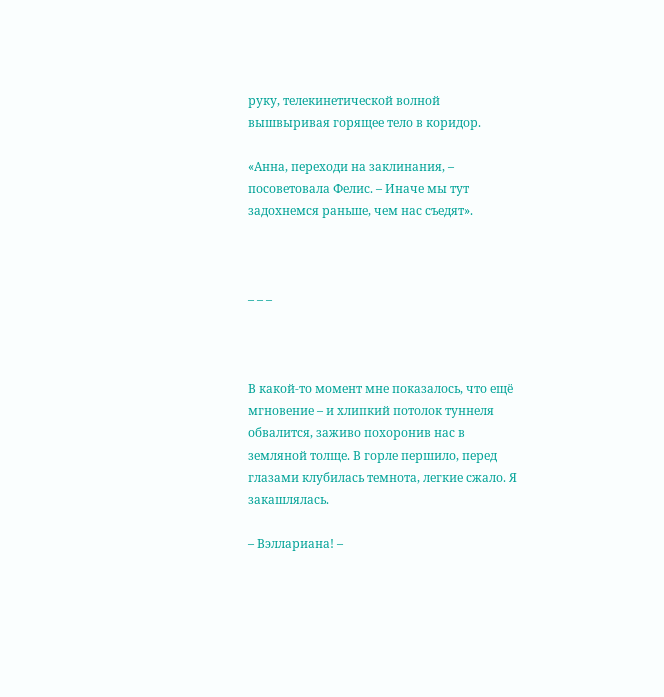руку, телекинетической волной вышвыривая горящее тело в коридор.

«Анна, переходи на заклинания, – посоветовала Фелис. – Иначе мы тут задохнемся раньше, чем нас съедят».



– – –



В какой-то момент мне показалось, что ещё мгновение – и хлипкий потолок туннеля обвалится, заживо похоронив нас в земляной толще. В горле першило, перед глазами клубилась темнота, легкие сжало. Я закашлялась.

– Вэллариана! –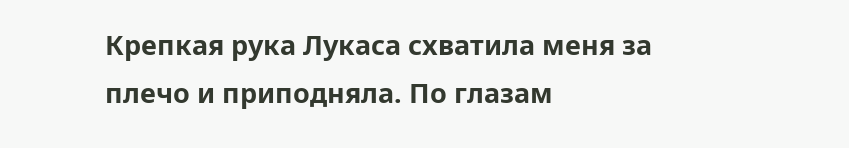Крепкая рука Лукаса схватила меня за плечо и приподняла. По глазам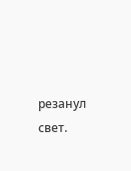резанул свет.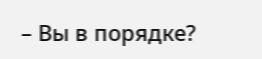– Вы в порядке?